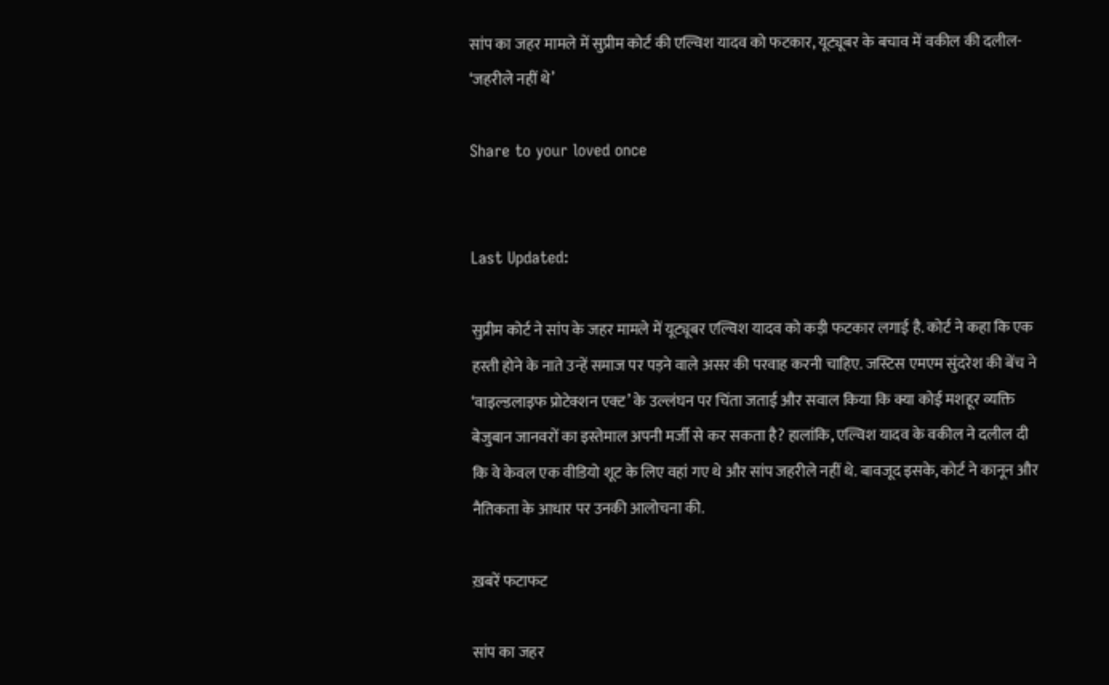सांप का जहर मामले में सुप्रीम कोर्ट की एल्विश यादव को फटकार, यूट्यूबर के बचाव में वकील की दलील- ‘जहरीले नहीं थे’

Share to your loved once


Last Updated:

सुप्रीम कोर्ट ने सांप के जहर मामले में यूट्यूबर एल्विश यादव को कड़ी फटकार लगाई है. कोर्ट ने कहा कि एक हस्ती होने के नाते उन्हें समाज पर पड़ने वाले असर की परवाह करनी चाहिए. जस्टिस एमएम सुंदरेश की बेंच ने ‘वाइल्डलाइफ प्रोटेक्शन एक्ट’ के उल्लंघन पर चिंता जताई और सवाल किया कि क्या कोई मशहूर व्यक्ति बेजुबान जानवरों का इस्तेमाल अपनी मर्जी से कर सकता है? हालांकि, एल्विश यादव के वकील ने दलील दी कि वे केवल एक वीडियो शूट के लिए वहां गए थे और सांप जहरीले नहीं थे. बावजूद इसके, कोर्ट ने कानून और नैतिकता के आधार पर उनकी आलोचना की.

ख़बरें फटाफट

सांप का जहर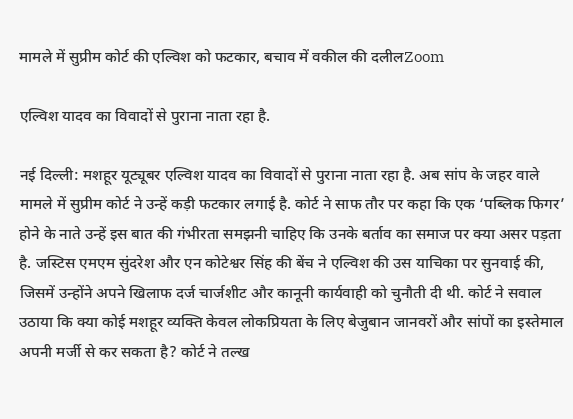मामले में सुप्रीम कोर्ट की एल्विश को फटकार, बचाव में वकील की दलीलZoom

एल्विश यादव का विवादों से पुराना नाता रहा है.

नई दिल्ली: मशहूर यूट्यूबर एल्विश यादव का विवादों से पुराना नाता रहा है. अब सांप के जहर वाले मामले में सुप्रीम कोर्ट ने उन्हें कड़ी फटकार लगाई है. कोर्ट ने साफ तौर पर कहा कि एक ‘पब्लिक फिगर’ होने के नाते उन्हें इस बात की गंभीरता समझनी चाहिए कि उनके बर्ताव का समाज पर क्या असर पड़ता है. जस्टिस एमएम सुंदरेश और एन कोटेश्वर सिंह की बेंच ने एल्विश की उस याचिका पर सुनवाई की, जिसमें उन्होंने अपने खिलाफ दर्ज चार्जशीट और कानूनी कार्यवाही को चुनौती दी थी. कोर्ट ने सवाल उठाया कि क्या कोई मशहूर व्यक्ति केवल लोकप्रियता के लिए बेजुबान जानवरों और सांपों का इस्तेमाल अपनी मर्जी से कर सकता है? कोर्ट ने तल्ख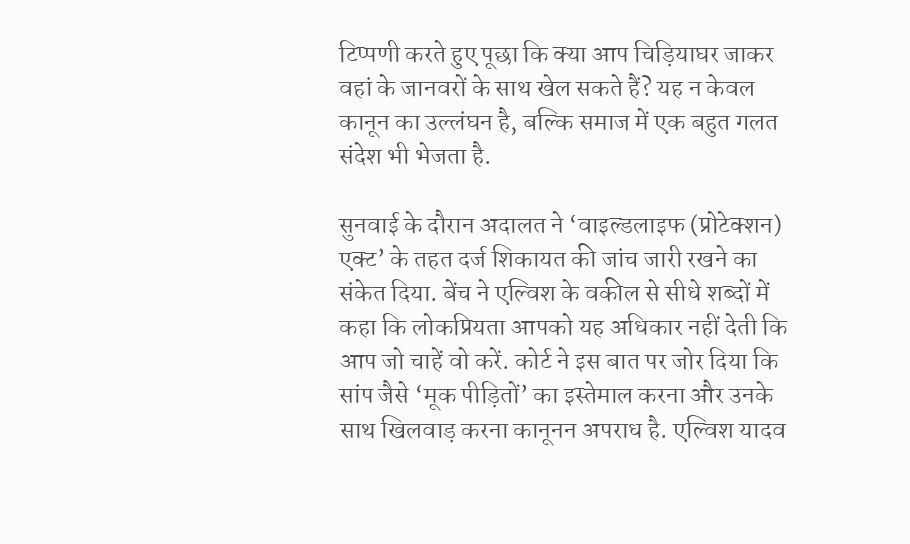टिप्पणी करते हुए पूछा कि क्या आप चिड़ियाघर जाकर वहां के जानवरों के साथ खेल सकते हैं? यह न केवल कानून का उल्लंघन है, बल्कि समाज में एक बहुत गलत संदेश भी भेजता है.

सुनवाई के दौरान अदालत ने ‘वाइल्डलाइफ (प्रोटेक्शन) एक्ट’ के तहत दर्ज शिकायत की जांच जारी रखने का संकेत दिया. बेंच ने एल्विश के वकील से सीधे शब्दों में कहा कि लोकप्रियता आपको यह अधिकार नहीं देती कि आप जो चाहें वो करें. कोर्ट ने इस बात पर जोर दिया कि सांप जैसे ‘मूक पीड़ितों’ का इस्तेमाल करना और उनके साथ खिलवाड़ करना कानूनन अपराध है. एल्विश यादव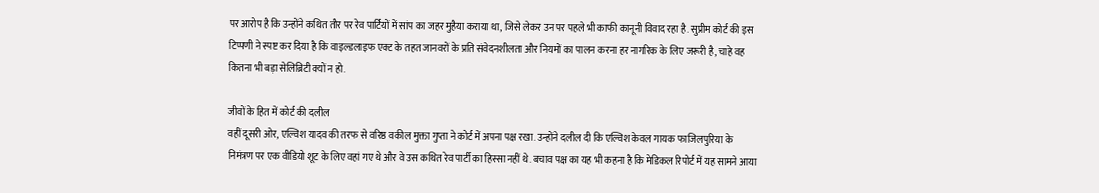पर आरोप है कि उन्होंने कथित तौर पर रेव पार्टियों में सांप का जहर मुहैया कराया था, जिसे लेकर उन पर पहले भी काफी कानूनी विवाद रहा है. सुप्रीम कोर्ट की इस टिप्पणी ने स्पष्ट कर दिया है कि वाइल्डलाइफ एक्ट के तहत जानवरों के प्रति संवेदनशीलता और नियमों का पालन करना हर नागरिक के लिए जरूरी है, चाहे वह कितना भी बड़ा सेलिब्रिटी क्यों न हो.

जीवों के हित में कोर्ट की दलील
वहीं दूसरी ओर, एल्विश यादव की तरफ से वरिष्ठ वकील मुक्ता गुप्ता ने कोर्ट में अपना पक्ष रखा. उन्होंने दलील दी कि एल्विश केवल गायक फाजिलपुरिया के निमंत्रण पर एक वीडियो शूट के लिए वहां गए थे और वे उस कथित रेव पार्टी का हिस्सा नहीं थे. बचाव पक्ष का यह भी कहना है कि मेडिकल रिपोर्ट में यह सामने आया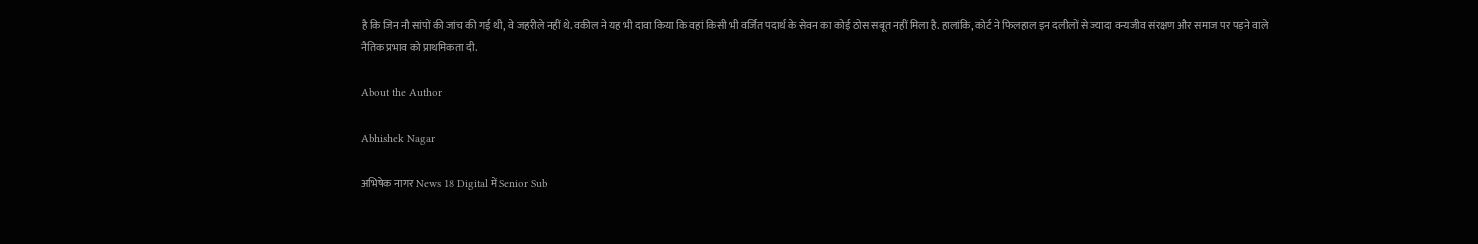है कि जिन नौ सांपों की जांच की गई थी, वे जहरीले नहीं थे. वकील ने यह भी दावा किया कि वहां किसी भी वर्जित पदार्थ के सेवन का कोई ठोस सबूत नहीं मिला है. हालांकि, कोर्ट ने फिलहाल इन दलीलों से ज्यादा वन्यजीव संरक्षण और समाज पर पड़ने वाले नैतिक प्रभाव को प्राथमिकता दी.

About the Author

Abhishek Nagar

अभिषेक नागर News 18 Digital में Senior Sub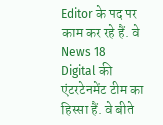Editor के पद पर काम कर रहे हैं. वे News 18 Digital की एंटरटेनमेंट टीम का हिस्सा हैं. वे बीते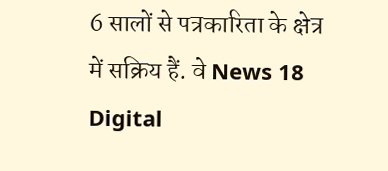6 सालों से पत्रकारिता के क्षेत्र में सक्रिय हैं. वे News 18 Digital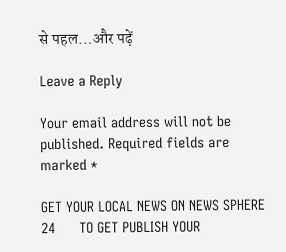से पहल…और पढ़ें

Leave a Reply

Your email address will not be published. Required fields are marked *

GET YOUR LOCAL NEWS ON NEWS SPHERE 24      TO GET PUBLISH YOUR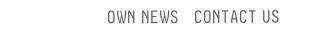OWN NEWS   CONTACT US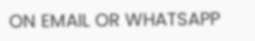ON EMAIL OR WHATSAPP